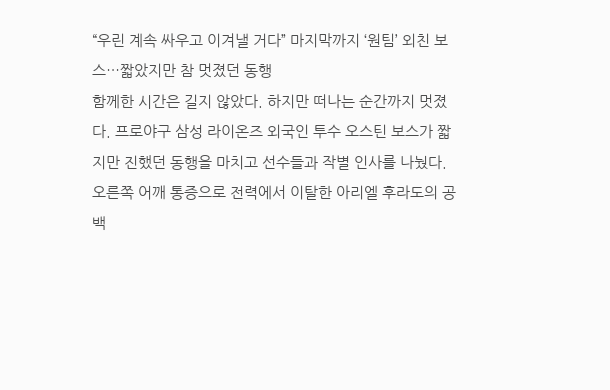“우린 계속 싸우고 이겨낼 거다” 마지막까지 ‘원팀’ 외친 보스…짧았지만 참 멋졌던 동행
함께한 시간은 길지 않았다. 하지만 떠나는 순간까지 멋졌다. 프로야구 삼성 라이온즈 외국인 투수 오스틴 보스가 짧지만 진했던 동행을 마치고 선수들과 작별 인사를 나눴다.오른쪽 어깨 통증으로 전력에서 이탈한 아리엘 후라도의 공백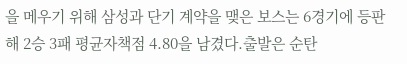을 메우기 위해 삼성과 단기 계약을 맺은 보스는 6경기에 등판해 2승 3패 평균자책점 4.80을 남겼다.출발은 순탄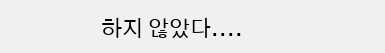하지 않았다....